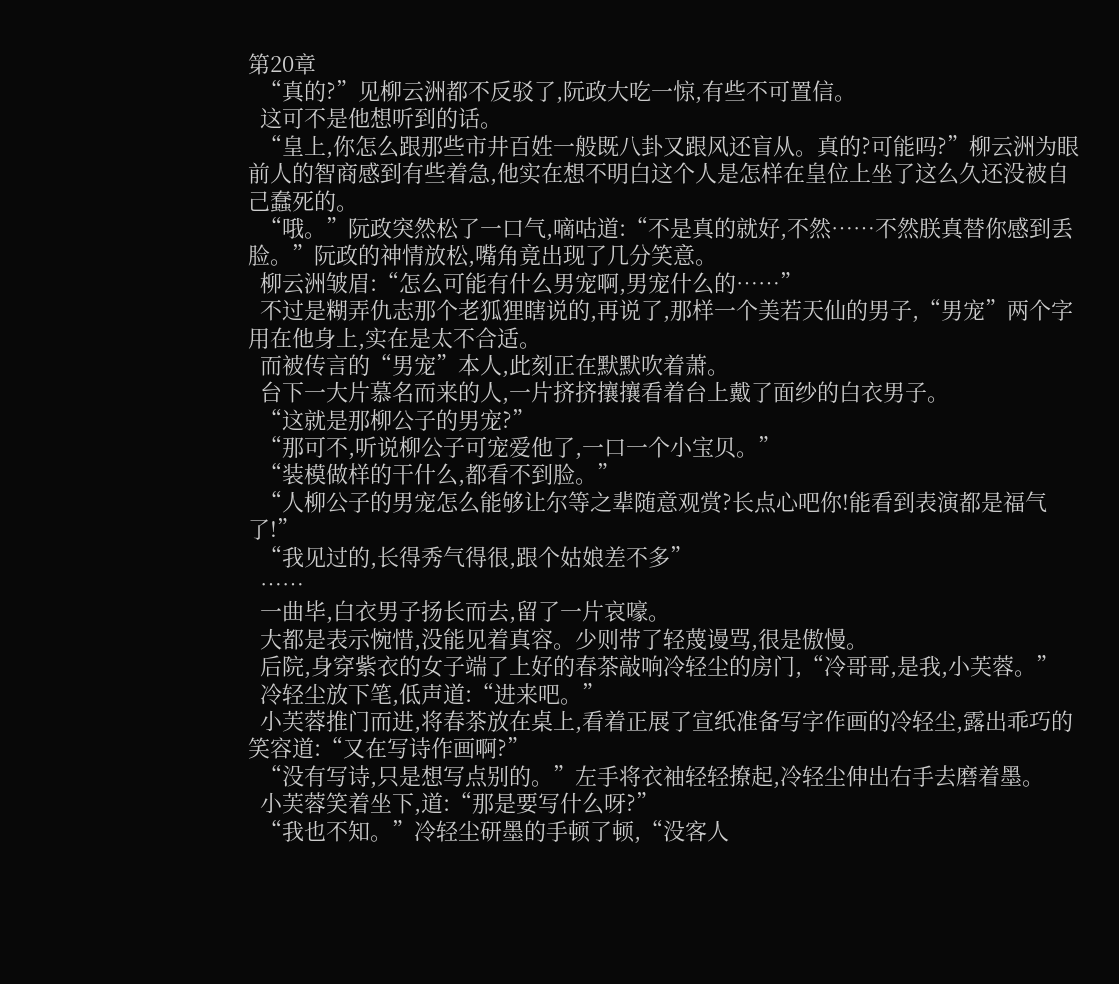第20章
  “真的?”见柳云洲都不反驳了,阮政大吃一惊,有些不可置信。
  这可不是他想听到的话。
  “皇上,你怎么跟那些市井百姓一般既八卦又跟风还盲从。真的?可能吗?”柳云洲为眼前人的智商感到有些着急,他实在想不明白这个人是怎样在皇位上坐了这么久还没被自己蠢死的。
  “哦。”阮政突然松了一口气,嘀咕道:“不是真的就好,不然……不然朕真替你感到丢脸。”阮政的神情放松,嘴角竟出现了几分笑意。
  柳云洲皱眉:“怎么可能有什么男宠啊,男宠什么的……”
  不过是糊弄仇志那个老狐狸瞎说的,再说了,那样一个美若天仙的男子,“男宠”两个字用在他身上,实在是太不合适。
  而被传言的“男宠”本人,此刻正在默默吹着萧。
  台下一大片慕名而来的人,一片挤挤攘攘看着台上戴了面纱的白衣男子。
  “这就是那柳公子的男宠?”
  “那可不,听说柳公子可宠爱他了,一口一个小宝贝。”
  “装模做样的干什么,都看不到脸。”
  “人柳公子的男宠怎么能够让尔等之辈随意观赏?长点心吧你!能看到表演都是福气了!”
  “我见过的,长得秀气得很,跟个姑娘差不多”
  ……
  一曲毕,白衣男子扬长而去,留了一片哀嚎。
  大都是表示惋惜,没能见着真容。少则带了轻蔑谩骂,很是傲慢。
  后院,身穿紫衣的女子端了上好的春茶敲响冷轻尘的房门,“冷哥哥,是我,小芙蓉。”
  冷轻尘放下笔,低声道:“进来吧。”
  小芙蓉推门而进,将春茶放在桌上,看着正展了宣纸准备写字作画的冷轻尘,露出乖巧的笑容道:“又在写诗作画啊?”
  “没有写诗,只是想写点别的。”左手将衣袖轻轻撩起,冷轻尘伸出右手去磨着墨。
  小芙蓉笑着坐下,道:“那是要写什么呀?”
  “我也不知。”冷轻尘研墨的手顿了顿,“没客人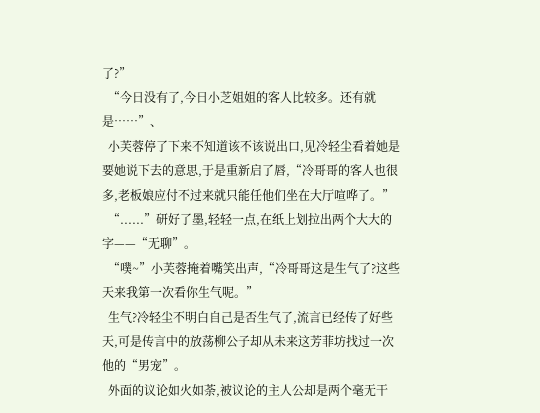了?”
  “今日没有了,今日小芝姐姐的客人比较多。还有就是……”、
  小芙蓉停了下来不知道该不该说出口,见冷轻尘看着她是要她说下去的意思,于是重新启了唇,“冷哥哥的客人也很多,老板娘应付不过来就只能任他们坐在大厅喧哗了。”
  “......”研好了墨,轻轻一点,在纸上划拉出两个大大的字——“无聊”。
  “噗~”小芙蓉掩着嘴笑出声,“冷哥哥这是生气了?这些天来我第一次看你生气呢。”
  生气?冷轻尘不明白自己是否生气了,流言已经传了好些天,可是传言中的放荡柳公子却从未来这芳菲坊找过一次他的“男宠”。
  外面的议论如火如荼,被议论的主人公却是两个毫无干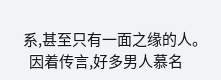系,甚至只有一面之缘的人。
  因着传言,好多男人慕名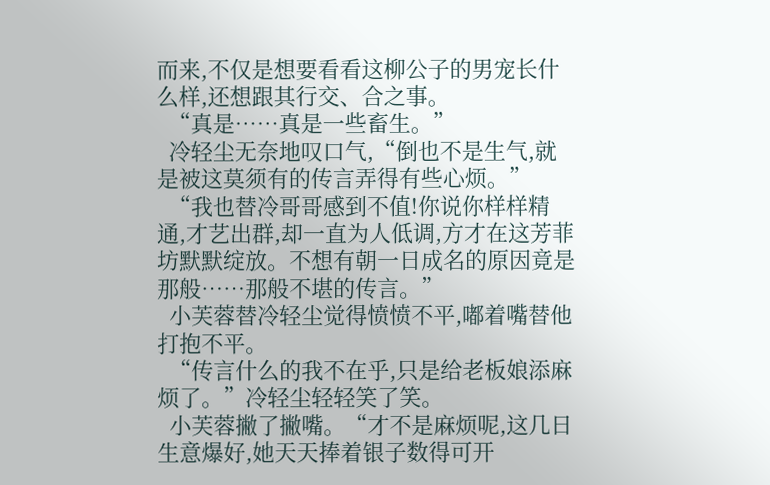而来,不仅是想要看看这柳公子的男宠长什么样,还想跟其行交、合之事。
  “真是……真是一些畜生。”
  冷轻尘无奈地叹口气,“倒也不是生气,就是被这莫须有的传言弄得有些心烦。”
  “我也替冷哥哥感到不值!你说你样样精通,才艺出群,却一直为人低调,方才在这芳菲坊默默绽放。不想有朝一日成名的原因竟是那般……那般不堪的传言。”
  小芙蓉替冷轻尘觉得愤愤不平,嘟着嘴替他打抱不平。
  “传言什么的我不在乎,只是给老板娘添麻烦了。”冷轻尘轻轻笑了笑。
  小芙蓉撇了撇嘴。“才不是麻烦呢,这几日生意爆好,她天天捧着银子数得可开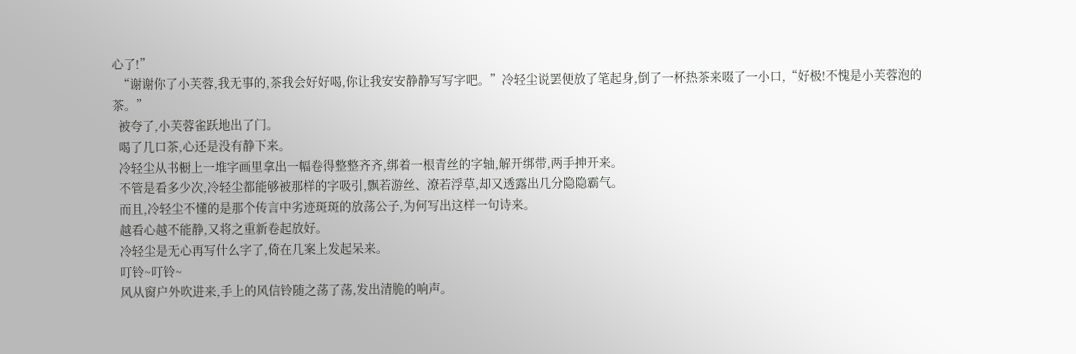心了!”
  “谢谢你了小芙蓉,我无事的,茶我会好好喝,你让我安安静静写写字吧。”冷轻尘说罢便放了笔起身,倒了一杯热茶来啜了一小口,“好极!不愧是小芙蓉泡的茶。”
  被夸了,小芙蓉雀跃地出了门。
  喝了几口茶,心还是没有静下来。
  冷轻尘从书橱上一堆字画里拿出一幅卷得整整齐齐,绑着一根青丝的字轴,解开绑带,两手抻开来。
  不管是看多少次,冷轻尘都能够被那样的字吸引,飘若游丝、潦若浮草,却又透露出几分隐隐霸气。
  而且,冷轻尘不懂的是那个传言中劣迹斑斑的放荡公子,为何写出这样一句诗来。
  越看心越不能静,又将之重新卷起放好。
  冷轻尘是无心再写什么字了,倚在几案上发起呆来。
  叮铃~叮铃~
  风从窗户外吹进来,手上的风信铃随之荡了荡,发出清脆的响声。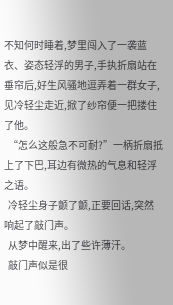不知何时睡着,梦里闯入了一袭蓝衣、姿态轻浮的男子,手执折扇站在垂帘后,好生风骚地逗弄着一群女子,见冷轻尘走近,掀了纱帘便一把搂住了他。
  “怎么这般急不可耐?”一柄折扇抵上了下巴,耳边有微热的气息和轻浮之语。
  冷轻尘身子颤了颤,正要回话,突然响起了敲门声。
  从梦中醒来,出了些许薄汗。
  敲门声似是很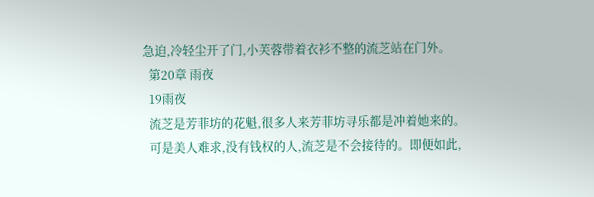急迫,冷轻尘开了门,小芙蓉带着衣衫不整的流芝站在门外。
  第20章 雨夜
  19雨夜
  流芝是芳菲坊的花魁,很多人来芳菲坊寻乐都是冲着她来的。
  可是美人难求,没有钱权的人,流芝是不会接待的。即便如此,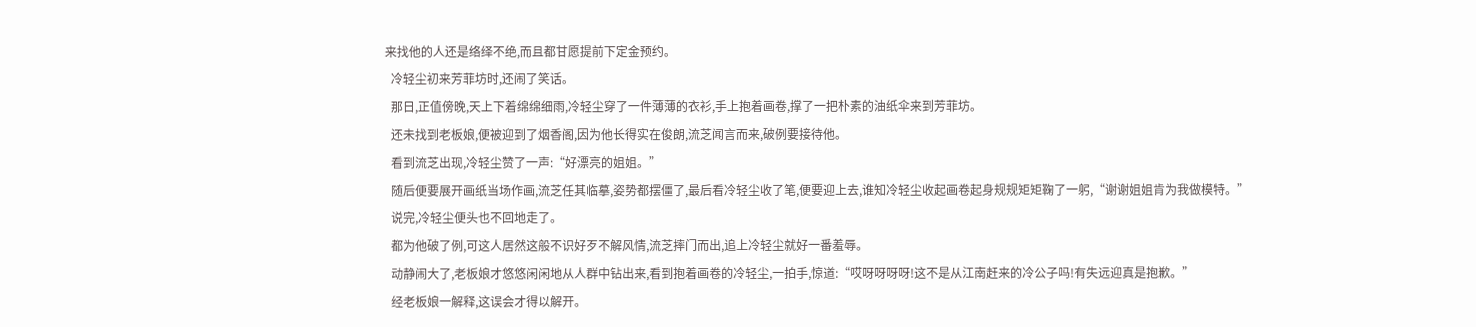来找他的人还是络绎不绝,而且都甘愿提前下定金预约。
  冷轻尘初来芳菲坊时,还闹了笑话。
  那日,正值傍晚,天上下着绵绵细雨,冷轻尘穿了一件薄薄的衣衫,手上抱着画卷,撑了一把朴素的油纸伞来到芳菲坊。
  还未找到老板娘,便被迎到了烟香阁,因为他长得实在俊朗,流芝闻言而来,破例要接待他。
  看到流芝出现,冷轻尘赞了一声:“好漂亮的姐姐。”
  随后便要展开画纸当场作画,流芝任其临摹,姿势都摆僵了,最后看冷轻尘收了笔,便要迎上去,谁知冷轻尘收起画卷起身规规矩矩鞠了一躬,“谢谢姐姐肯为我做模特。”
  说完,冷轻尘便头也不回地走了。
  都为他破了例,可这人居然这般不识好歹不解风情,流芝摔门而出,追上冷轻尘就好一番羞辱。
  动静闹大了,老板娘才悠悠闲闲地从人群中钻出来,看到抱着画卷的冷轻尘,一拍手,惊道:“哎呀呀呀呀!这不是从江南赶来的冷公子吗!有失远迎真是抱歉。”
  经老板娘一解释,这误会才得以解开。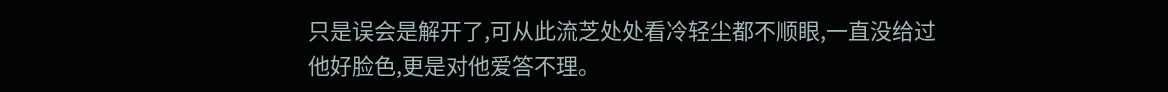只是误会是解开了,可从此流芝处处看冷轻尘都不顺眼,一直没给过他好脸色,更是对他爱答不理。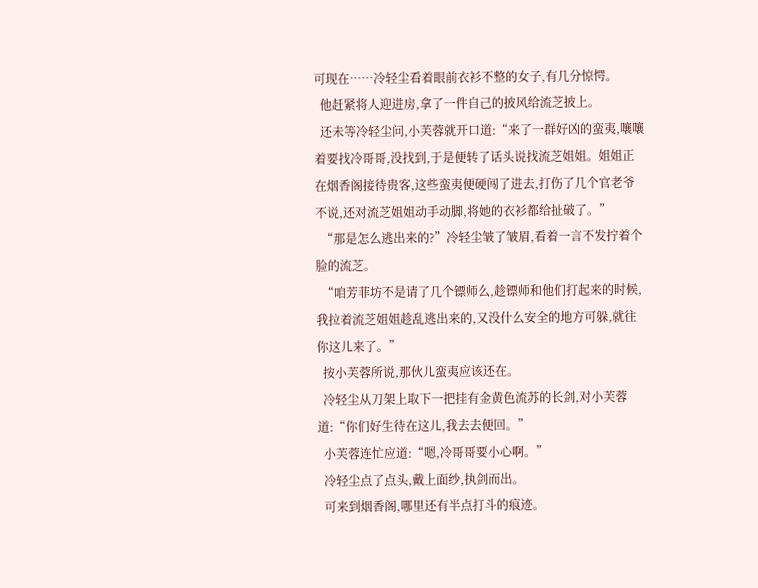可现在……冷轻尘看着眼前衣衫不整的女子,有几分惊愕。
  他赶紧将人迎进房,拿了一件自己的披风给流芝披上。
  还未等冷轻尘问,小芙蓉就开口道:“来了一群好凶的蛮夷,嚷嚷着要找冷哥哥,没找到,于是便转了话头说找流芝姐姐。姐姐正在烟香阁接待贵客,这些蛮夷便硬闯了进去,打伤了几个官老爷不说,还对流芝姐姐动手动脚,将她的衣衫都给扯破了。”
  “那是怎么逃出来的?”冷轻尘皱了皱眉,看着一言不发拧着个脸的流芝。
  “咱芳菲坊不是请了几个镖师么,趁镖师和他们打起来的时候,我拉着流芝姐姐趁乱逃出来的,又没什么安全的地方可躲,就往你这儿来了。”
  按小芙蓉所说,那伙儿蛮夷应该还在。
  冷轻尘从刀架上取下一把挂有金黄色流苏的长剑,对小芙蓉道:“你们好生待在这儿,我去去便回。”
  小芙蓉连忙应道:“嗯,冷哥哥要小心啊。”
  冷轻尘点了点头,戴上面纱,执剑而出。
  可来到烟香阁,哪里还有半点打斗的痕迹。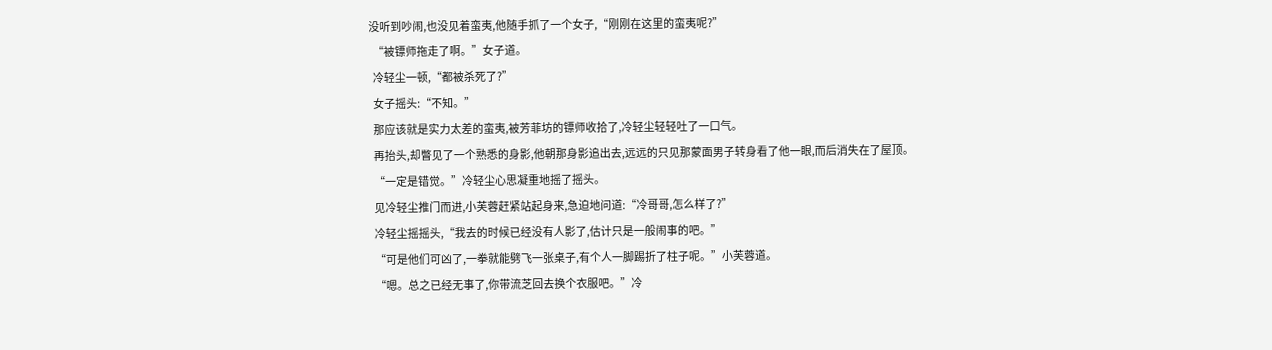没听到吵闹,也没见着蛮夷,他随手抓了一个女子,“刚刚在这里的蛮夷呢?”
  “被镖师拖走了啊。”女子道。
  冷轻尘一顿,“都被杀死了?”
  女子摇头:“不知。”
  那应该就是实力太差的蛮夷,被芳菲坊的镖师收拾了,冷轻尘轻轻吐了一口气。
  再抬头,却瞥见了一个熟悉的身影,他朝那身影追出去,远远的只见那蒙面男子转身看了他一眼,而后消失在了屋顶。
  “一定是错觉。”冷轻尘心思凝重地摇了摇头。
  见冷轻尘推门而进,小芙蓉赶紧站起身来,急迫地问道:“冷哥哥,怎么样了?”
  冷轻尘摇摇头,“我去的时候已经没有人影了,估计只是一般闹事的吧。”
  “可是他们可凶了,一拳就能劈飞一张桌子,有个人一脚踢折了柱子呢。”小芙蓉道。
  “嗯。总之已经无事了,你带流芝回去换个衣服吧。”冷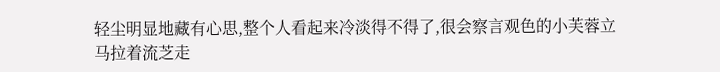轻尘明显地藏有心思,整个人看起来冷淡得不得了,很会察言观色的小芙蓉立马拉着流芝走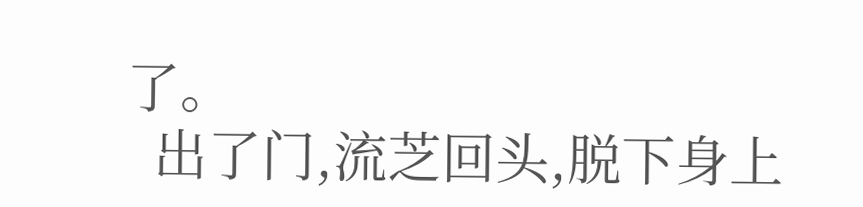了。
  出了门,流芝回头,脱下身上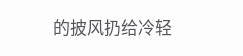的披风扔给冷轻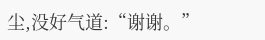尘,没好气道:“谢谢。”